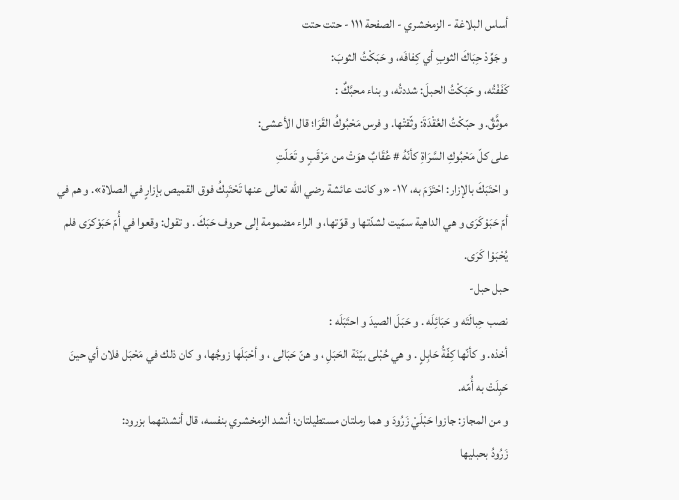أساس البلاغة - الزمخشري - الصفحة ١١١ - حتت حتت
و جَوِّدْ حِبَاكَ الثوبِ أي كِفافَه، و حَبَكْتُ الثوبَ:
كَفَفْتُه، و حَبَكْتُ الحبلَ: شددتُه، و بناء محبَّكٌ :
موثَّقٌ. و حبّكْتُ العُقْدَةَ: وثّقتْها. و فرس مَحْبُوكُ القَرَا؛ قال الأعشى:
على كلّ مَحْبُوكِ السَّرَاةِ كأنّهُ # عُقَابٌ هوَتْ من مَرْقَبٍ و تَعَلّتِ
و احْتَبَكَ بالإزار: احْتَزَمَ به، ١٧- «و كانت عائشة رضي اللّه تعالى عنها تَحْتَبِكُ فوق القميص بإزارٍ في الصلاة». و هم في أمّ حَبَوْكَرَى و هي الداهية سمّيت لشدّتها و قوّتها، و الراء مضمومة إلى حروف حَبَكَ . و تقول: وقعوا في أُمّ حَبَوْكرَى فلم يُحْبَوْا كَرَى.
حبل حبل-
نصب حِبالَتَه و حَبَائِلَه . و حَبَلَ الصيدَ و احتَبَلَه :
أخذه. و كأنّها كِفّةُ حَابِلٍ . و هي حُبْلى بيّنَة الحَبَلِ ، و هنّ حَبَالى ، و أحْبَلَها زوجُها، و كان ذلك في مَحْبَل فلان أي حينَ حَبِلَتْ به أُمّه.
و من المجاز: جازوا حَبْلَيْ زَرُودَ و هما رملتان مستطيلتان؛ أنشد الزمخشري بنفسه، قال أنشدتهما بزرود:
زَرُودُ بحبليها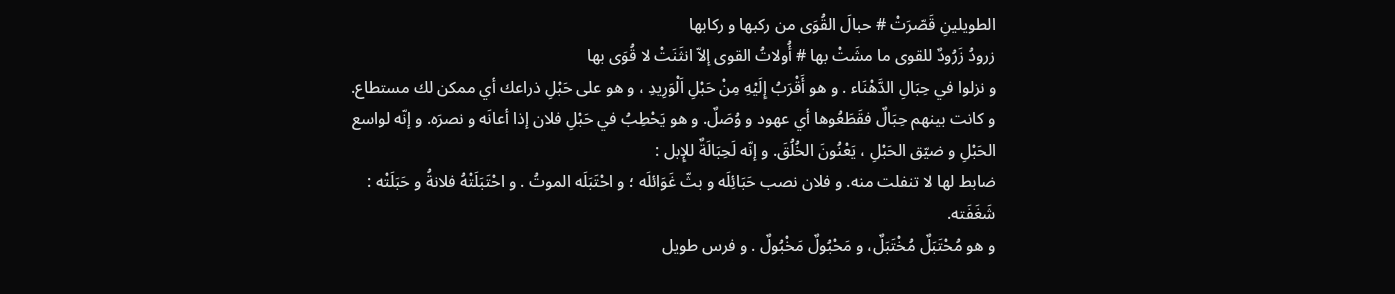الطويلينِ قَصّرَتْ # حبالَ القُوَى من ركبها و ركابها
زرودُ زَرُودٌ للقوى ما مشَتْ بها # أُولاتُ القوى إلاّ انثَنَتْ لا قُوَى بها
و نزلوا في حِبَالِ الدَّهْنَاء . و هو أَقْرَبُ إِلَيْهِ مِنْ حَبْلِ اَلْوَرِيدِ ، و هو على حَبْلِ ذراعك أي ممكن لك مستطاع.
و كانت بينهم حِبَالٌ فقَطَعُوها أي عهود و وُصَلٌ. و هو يَحْطِبُ في حَبْلِ فلان إذا أعانَه و نصرَه. و إنّه لواسع الحَبْلِ و ضيّق الحَبْلِ ، يَعْنُونَ الخُلُقَ. و إنّه لَحِبَالَةٌ للإِبل :
ضابط لها لا تنفلت منه. و فلان نصب حَبَائِلَه و بثّ غَوَائلَه ؛ و احْتَبَلَه الموتُ . و احْتَبَلَتْهُ فلانةُ و حَبَلَتْه : شَغَفَته.
و هو مُحْتَبَلٌ مُخْتَبَلٌ، و مَحْبُولٌ مَخْبُولٌ . و فرس طويل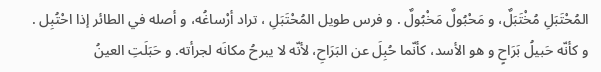المُحْتَبَلِ مُخْتَبَلٌ، و مَحْبُولٌ مَخْبُولٌ . و فرس طويل المُحْتَبَلِ ، تراد أرْساغُه، و أصله في الطائر إذا احْتُبِل .
و كأنّه حَبيلُ بَرَاحٍ و هو الأسد، كأنّما حُبِلَ عن البَرَاحِ، لأنّه لا يبرحُ مكانَه لجرأته. و حَبَلَتِ العينُ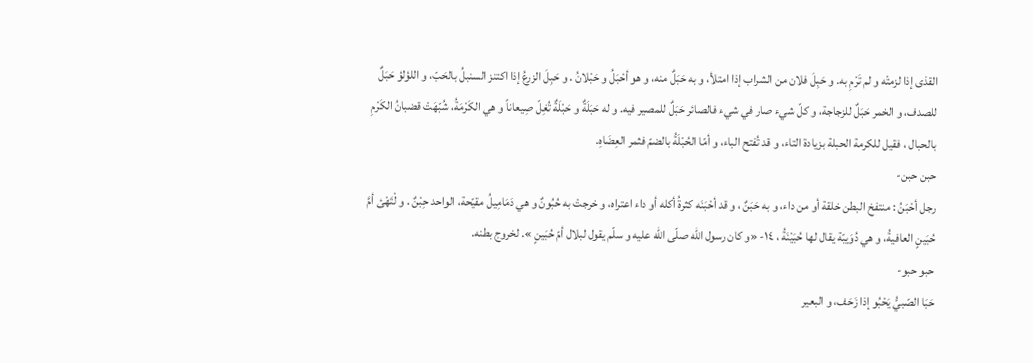القذى إذا لزمتْه و لم تَرْمِ به. و حَبِلَ فلان من الشراب إذا امتلأ، و به حَبَلٌ منه، و هو أحْبَلُ و حَبْلانُ . و حَبِلَ الزرعُ إذا اكتنز السنبلُ بالحَبّ، و اللؤلؤ حَبَلٌ للصدف، و الخمر حَبَلٌ للزجاجة، و كلّ شيء صار في شيء فالصائر حَبَلٌ للمصير فيه. و له حَبَلَةٌ و حَبْلَةٌ تُغِلّ صِيعاناً و هي الكَرْمَةُ، شُبّهَتْ قضبانُ الكَرْمِ بالحبال ، فقيل للكرمة الحبلة بزيادة التاء، و قد تُفتح الباء، و أمّا الحُبْلَةُ بالضمّ فثمر العِضَاهِ.
حبن حبن-
رجل أحْبَنُ : منتفخ البطن خلقة أو من داء، و به حَبَنٌ ، و قد أحْبَنَه كثرةُ أكله أو داء اعتراه، و خرجتْ به حُبُونٌ و هي دَمَامِيلُ مقيّحة، الواحد حِبْنٌ . و لْتَهْئ أمَّ حُبَينٍ العافيةُ، و هي دُوَيبّة يقال لها حُبَيْنَةُ ، ١٤- «و كان رسول اللّه صلّى اللّه عليه و سلّم يقول لبلال أمّ حُبَينٍ ». لخروج بطنه.
حبو حبو-
حَبَا الصّبيُّ يَحْبُو إذا زَحَف، و البعير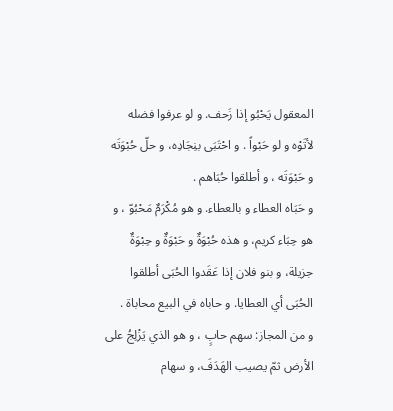المعقول يَحْبُو إذا زَحف. و لو عرفوا فضله لأتَوْه و لو حَبْواً . و احْتَبَى بنِجَادِه، و حلّ حُبْوَتَه و حَبْوَتَه ، و أطلقوا حُبَاهم .
و حَبَاه العطاء و بالعطاء. و هو مُكْرَمٌ مَحْبُوّ ، و هو حِبَاء كريم، و هذه حُبْوَةٌ و حَبْوَةٌ و حِبْوَةٌ جزيلة، و بنو فلان إذا عَقَدوا الحُبَى أطلقوا الحُبَى أي العطايا. و حاباه في البيع محاباة .
و من المجاز: سهم حابٍ ، و هو الذي يَزْلِجُ على الأرض ثمّ يصيب الهَدَفَ، و سهام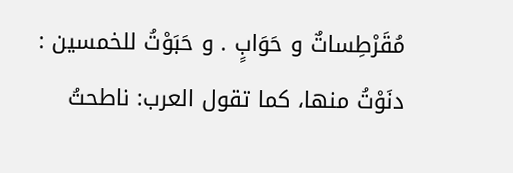مُقَرْطِساتٌ و حَوَابٍ . و حَبَوْتُ للخمسين : دنَوْتُ منها، كما تقول العرب: ناطحتُ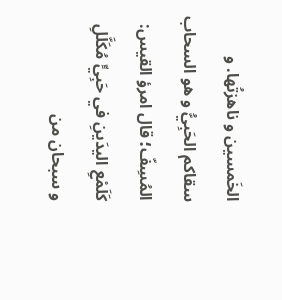الخَمسين و ناهزتُها. و سقاكم الحَبِيُّ و هو السحاب المُسِفّ؛ قال امرؤ القيس:
كَلَمْعِ اليدَينِ في حَبِيٍّ مُكَلَّلِ
و سبحان من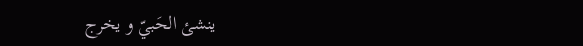ينشئ الحَبيّ و يخرج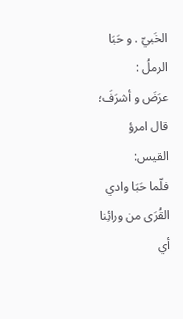الخَبيّ . و حَبَا الرملُ :
عرَضَ و أشرَفَ؛ قال امرؤ القيس:
فلّما حَبَا وادي القُرَى من ورائِنا
أي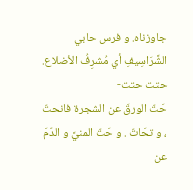جاوزناه. و فرس حابي الشَّرَاسِيفِ أي مُشرِفُ الأضلاع.
حتت حتت-
حَتّ الورقَ عن الشجرة فانحتّ ، و تحَاتّ . و حَتّ المنيَّ و الدّمَ عن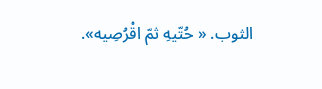الثوب. « حُتّيهِ ثمّ اقْرُصِيه».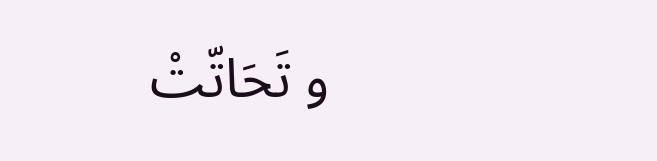و تَحَاتّتْ